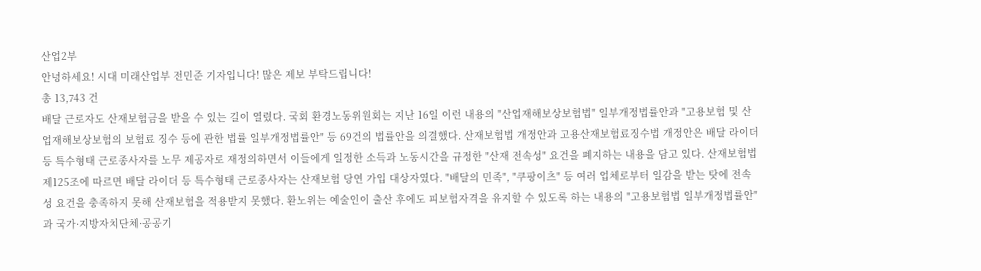산업2부
안녕하세요! 시대 미래산업부 전민준 기자입니다! 많은 제보 부탁드립니다!
총 13,743 건
배달 근로자도 산재보험금을 받을 수 있는 길이 열렸다. 국회 환경노동위원회는 지난 16일 이런 내용의 "산업재해보상보험법" 일부개정법률안과 "고용보험 및 산업재해보상보험의 보험료 징수 등에 관한 법률 일부개정법률안" 등 69건의 법률안을 의결했다. 산재보험법 개정안과 고용산재보험료징수법 개정안은 배달 라이더 등 특수형태 근로종사자를 노무 제공자로 재정의하면서 이들에게 일정한 소득과 노동시간을 규정한 "산재 전속성" 요건을 폐지하는 내용을 담고 있다. 산재보험법 제125조에 따르면 배달 라이더 등 특수형태 근로종사자는 산재보험 당연 가입 대상자였다. "배달의 민족", "쿠팡이츠" 등 여러 업체로부터 일감을 받는 탓에 전속성 요건을 충족하지 못해 산재보험을 적용받지 못했다. 환노위는 예술인이 출산 후에도 피보험자격을 유지할 수 있도록 하는 내용의 "고용보험법 일부개정법률안"과 국가·지방자치단체·공공기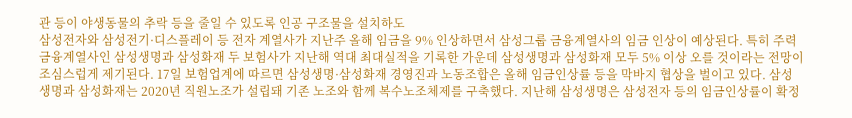관 등이 야생동물의 추락 등을 줄일 수 있도록 인공 구조물을 설치하도
삼성전자와 삼성전기·디스플레이 등 전자 계열사가 지난주 올해 임금을 9% 인상하면서 삼성그룹 금융계열사의 임금 인상이 예상된다. 특히 주력 금융계열사인 삼성생명과 삼성화재 두 보험사가 지난해 역대 최대실적을 기록한 가운데 삼성생명과 삼성화재 모두 5% 이상 오를 것이라는 전망이 조심스럽게 제기된다. 17일 보험업계에 따르면 삼성생명·삼성화재 경영진과 노동조합은 올해 임금인상률 등을 막바지 협상을 벌이고 있다. 삼성생명과 삼성화재는 2020년 직원노조가 설립돼 기존 노조와 함께 복수노조체제를 구축했다. 지난해 삼성생명은 삼성전자 등의 임금인상률이 확정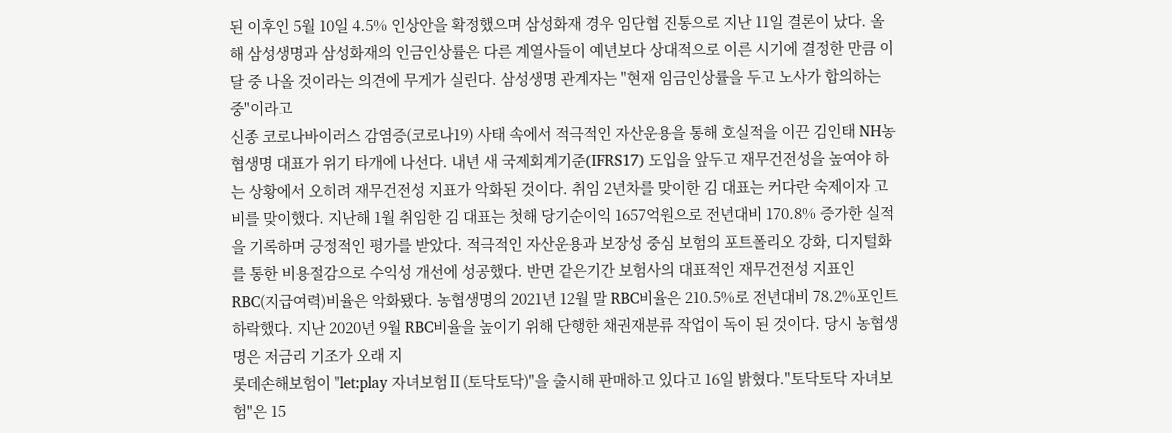된 이후인 5월 10일 4.5% 인상안을 확정했으며 삼성화재 경우 임단협 진통으로 지난 11일 결론이 났다. 올해 삼성생명과 삼성화재의 인금인상률은 다른 계열사들이 예년보다 상대적으로 이른 시기에 결정한 만큼 이달 중 나올 것이라는 의견에 무게가 실린다. 삼성생명 관계자는 "현재 임금인상률을 두고 노사가 합의하는 중"이라고
신종 코로나바이러스 감염증(코로나19) 사태 속에서 적극적인 자산운용을 통해 호실적을 이끈 김인태 NH농협생명 대표가 위기 타개에 나선다. 내년 새 국제회계기준(IFRS17) 도입을 앞두고 재무건전성을 높여야 하는 상황에서 오히려 재무건전성 지표가 악화된 것이다. 취임 2년차를 맞이한 김 대표는 커다란 숙제이자 고비를 맞이했다. 지난해 1월 취임한 김 대표는 첫해 당기순이익 1657억원으로 전년대비 170.8% 증가한 실적을 기록하며 긍정적인 평가를 받았다. 적극적인 자산운용과 보장성 중심 보험의 포트폴리오 강화, 디지털화를 통한 비용절감으로 수익성 개선에 성공했다. 반면 같은기간 보험사의 대표적인 재무건전성 지표인 RBC(지급여력)비율은 악화됐다. 농협생명의 2021년 12월 말 RBC비율은 210.5%로 전년대비 78.2%포인트 하락했다. 지난 2020년 9월 RBC비율을 높이기 위해 단행한 채권재분류 작업이 독이 된 것이다. 당시 농협생명은 저금리 기조가 오래 지
롯데손해보험이 "let:play 자녀보험Ⅱ(토닥토닥)"을 출시해 판매하고 있다고 16일 밝혔다."토닥토닥 자녀보험"은 15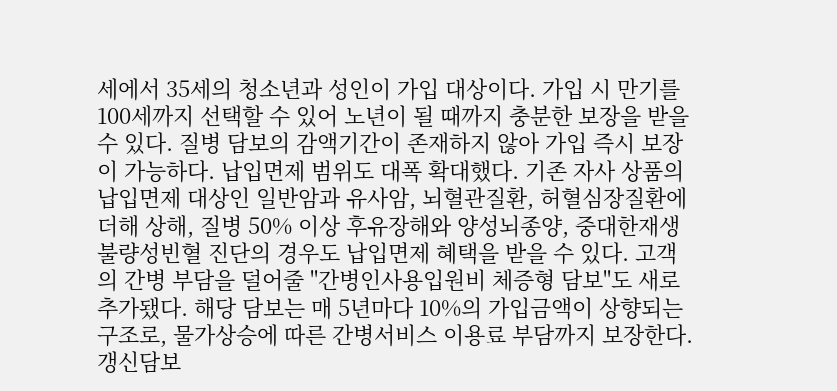세에서 35세의 청소년과 성인이 가입 대상이다. 가입 시 만기를 100세까지 선택할 수 있어 노년이 될 때까지 충분한 보장을 받을 수 있다. 질병 담보의 감액기간이 존재하지 않아 가입 즉시 보장이 가능하다. 납입면제 범위도 대폭 확대했다. 기존 자사 상품의 납입면제 대상인 일반암과 유사암, 뇌혈관질환, 허혈심장질환에 더해 상해, 질병 50% 이상 후유장해와 양성뇌종양, 중대한재생불량성빈혈 진단의 경우도 납입면제 혜택을 받을 수 있다. 고객의 간병 부담을 덜어줄 "간병인사용입원비 체증형 담보"도 새로 추가됐다. 해당 담보는 매 5년마다 10%의 가입금액이 상향되는 구조로, 물가상승에 따른 간병서비스 이용료 부담까지 보장한다. 갱신담보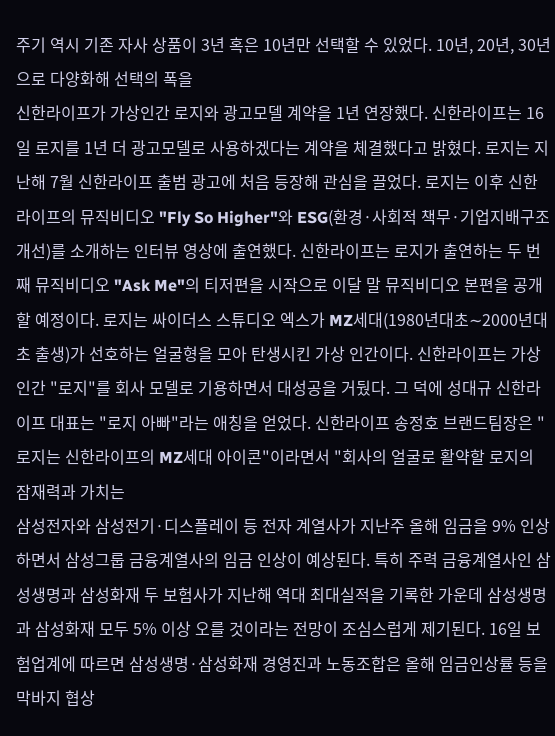주기 역시 기존 자사 상품이 3년 혹은 10년만 선택할 수 있었다. 10년, 20년, 30년으로 다양화해 선택의 폭을
신한라이프가 가상인간 로지와 광고모델 계약을 1년 연장했다. 신한라이프는 16일 로지를 1년 더 광고모델로 사용하겠다는 계약을 체결했다고 밝혔다. 로지는 지난해 7월 신한라이프 출범 광고에 처음 등장해 관심을 끌었다. 로지는 이후 신한라이프의 뮤직비디오 "Fly So Higher"와 ESG(환경·사회적 책무·기업지배구조 개선)를 소개하는 인터뷰 영상에 출연했다. 신한라이프는 로지가 출연하는 두 번째 뮤직비디오 "Ask Me"의 티저편을 시작으로 이달 말 뮤직비디오 본편을 공개할 예정이다. 로지는 싸이더스 스튜디오 엑스가 MZ세대(1980년대초∼2000년대초 출생)가 선호하는 얼굴형을 모아 탄생시킨 가상 인간이다. 신한라이프는 가상인간 "로지"를 회사 모델로 기용하면서 대성공을 거뒀다. 그 덕에 성대규 신한라이프 대표는 "로지 아빠"라는 애칭을 얻었다. 신한라이프 송정호 브랜드팀장은 "로지는 신한라이프의 MZ세대 아이콘"이라면서 "회사의 얼굴로 활약할 로지의 잠재력과 가치는
삼성전자와 삼성전기·디스플레이 등 전자 계열사가 지난주 올해 임금을 9% 인상하면서 삼성그룹 금융계열사의 임금 인상이 예상된다. 특히 주력 금융계열사인 삼성생명과 삼성화재 두 보험사가 지난해 역대 최대실적을 기록한 가운데 삼성생명과 삼성화재 모두 5% 이상 오를 것이라는 전망이 조심스럽게 제기된다. 16일 보험업계에 따르면 삼성생명·삼성화재 경영진과 노동조합은 올해 임금인상률 등을 막바지 협상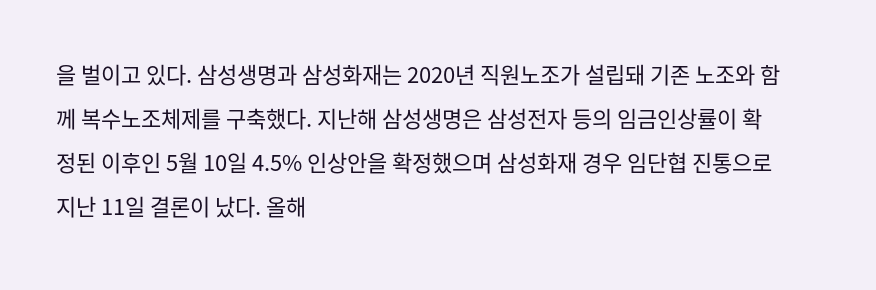을 벌이고 있다. 삼성생명과 삼성화재는 2020년 직원노조가 설립돼 기존 노조와 함께 복수노조체제를 구축했다. 지난해 삼성생명은 삼성전자 등의 임금인상률이 확정된 이후인 5월 10일 4.5% 인상안을 확정했으며 삼성화재 경우 임단협 진통으로 지난 11일 결론이 났다. 올해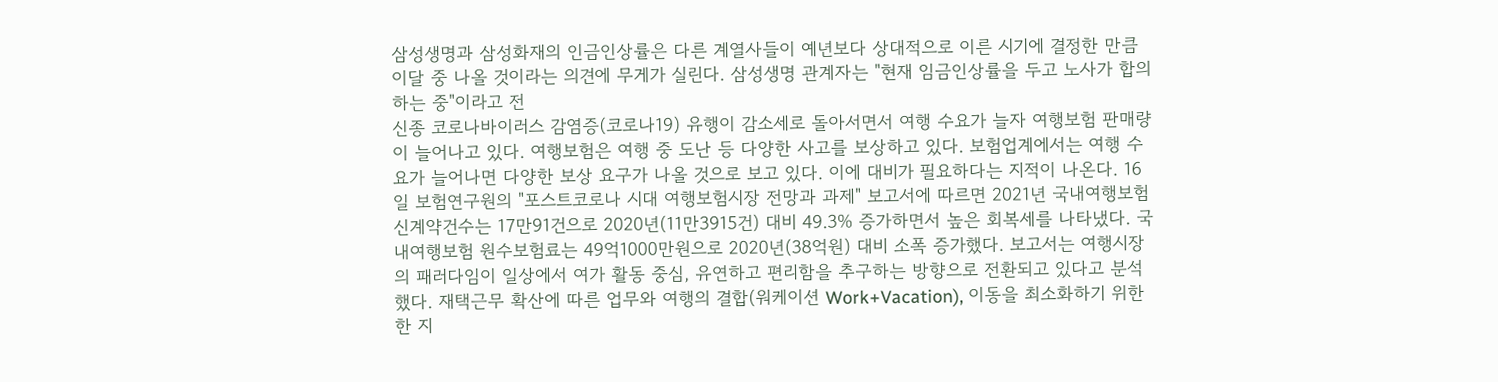삼성생명과 삼성화재의 인금인상률은 다른 계열사들이 예년보다 상대적으로 이른 시기에 결정한 만큼 이달 중 나올 것이라는 의견에 무게가 실린다. 삼성생명 관계자는 "현재 임금인상률을 두고 노사가 합의하는 중"이라고 전
신종 코로나바이러스 감염증(코로나19) 유행이 감소세로 돌아서면서 여행 수요가 늘자 여행보험 판매량이 늘어나고 있다. 여행보험은 여행 중 도난 등 다양한 사고를 보상하고 있다. 보험업계에서는 여행 수요가 늘어나면 다양한 보상 요구가 나올 것으로 보고 있다. 이에 대비가 필요하다는 지적이 나온다. 16일 보험연구원의 "포스트코로나 시대 여행보험시장 전망과 과제" 보고서에 따르면 2021년 국내여행보험 신계약건수는 17만91건으로 2020년(11만3915건) 대비 49.3% 증가하면서 높은 회복세를 나타냈다. 국내여행보험 원수보험료는 49억1000만원으로 2020년(38억원) 대비 소폭 증가했다. 보고서는 여행시장의 패러다임이 일상에서 여가 활동 중심, 유연하고 편리함을 추구하는 방향으로 전환되고 있다고 분석했다. 재택근무 확산에 따른 업무와 여행의 결합(워케이션 Work+Vacation), 이동을 최소화하기 위한 한 지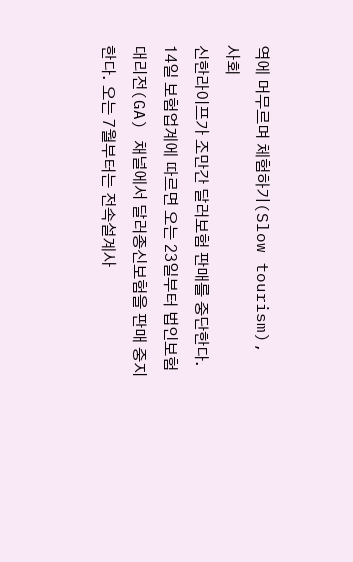역에 머무르며 체험하기(Slow tourism), 사회
신한라이프가 조만간 달러보험 판매를 중단한다. 14일 보험업계에 따르면 오는 23일부터 법인보험대리전(GA) 채널에서 달러종신보험을 판매 중지한다. 오는 7월부터는 전속설계사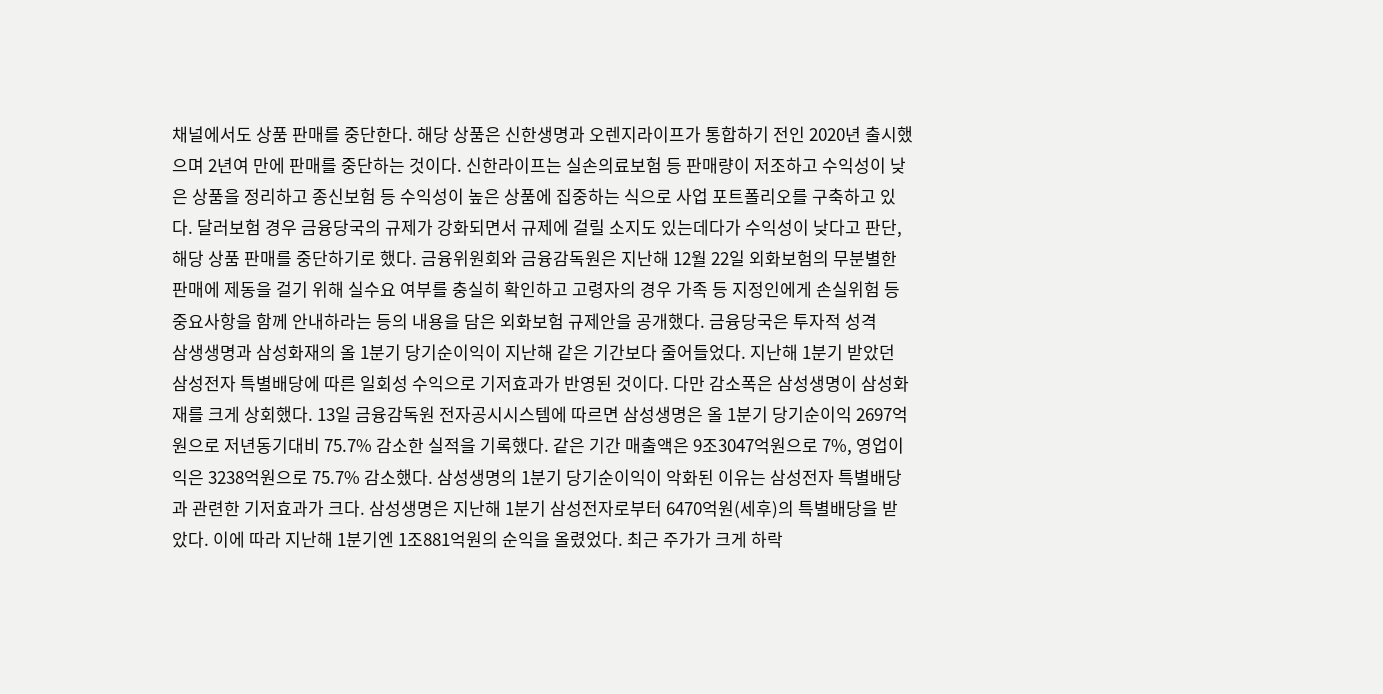채널에서도 상품 판매를 중단한다. 해당 상품은 신한생명과 오렌지라이프가 통합하기 전인 2020년 출시했으며 2년여 만에 판매를 중단하는 것이다. 신한라이프는 실손의료보험 등 판매량이 저조하고 수익성이 낮은 상품을 정리하고 종신보험 등 수익성이 높은 상품에 집중하는 식으로 사업 포트폴리오를 구축하고 있다. 달러보험 경우 금융당국의 규제가 강화되면서 규제에 걸릴 소지도 있는데다가 수익성이 낮다고 판단, 해당 상품 판매를 중단하기로 했다. 금융위원회와 금융감독원은 지난해 12월 22일 외화보험의 무분별한 판매에 제동을 걸기 위해 실수요 여부를 충실히 확인하고 고령자의 경우 가족 등 지정인에게 손실위험 등 중요사항을 함께 안내하라는 등의 내용을 담은 외화보험 규제안을 공개했다. 금융당국은 투자적 성격
삼생생명과 삼성화재의 올 1분기 당기순이익이 지난해 같은 기간보다 줄어들었다. 지난해 1분기 받았던 삼성전자 특별배당에 따른 일회성 수익으로 기저효과가 반영된 것이다. 다만 감소폭은 삼성생명이 삼성화재를 크게 상회했다. 13일 금융감독원 전자공시시스템에 따르면 삼성생명은 올 1분기 당기순이익 2697억원으로 저년동기대비 75.7% 감소한 실적을 기록했다. 같은 기간 매출액은 9조3047억원으로 7%, 영업이익은 3238억원으로 75.7% 감소했다. 삼성생명의 1분기 당기순이익이 악화된 이유는 삼성전자 특별배당과 관련한 기저효과가 크다. 삼성생명은 지난해 1분기 삼성전자로부터 6470억원(세후)의 특별배당을 받았다. 이에 따라 지난해 1분기엔 1조881억원의 순익을 올렸었다. 최근 주가가 크게 하락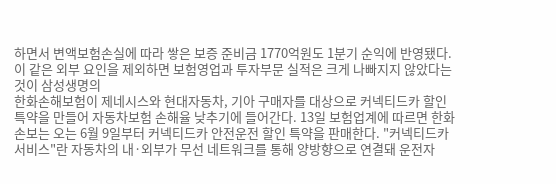하면서 변액보험손실에 따라 쌓은 보증 준비금 1770억원도 1분기 순익에 반영됐다. 이 같은 외부 요인을 제외하면 보험영업과 투자부문 실적은 크게 나빠지지 않았다는 것이 삼성생명의
한화손해보험이 제네시스와 현대자동차, 기아 구매자를 대상으로 커넥티드카 할인 특약을 만들어 자동차보험 손해율 낮추기에 들어간다. 13일 보험업계에 따르면 한화손보는 오는 6월 9일부터 커넥티드카 안전운전 할인 특약을 판매한다. "커넥티드카서비스"란 자동차의 내·외부가 무선 네트워크를 통해 양방향으로 연결돼 운전자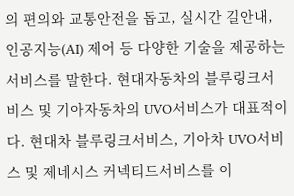의 편의와 교통안전을 돕고, 실시간 길안내, 인공지능(AI) 제어 등 다양한 기술을 제공하는 서비스를 말한다. 현대자동차의 블루링크서비스 및 기아자동차의 UVO서비스가 대표적이다. 현대차 블루링크서비스, 기아차 UVO서비스 및 제네시스 커넥티드서비스를 이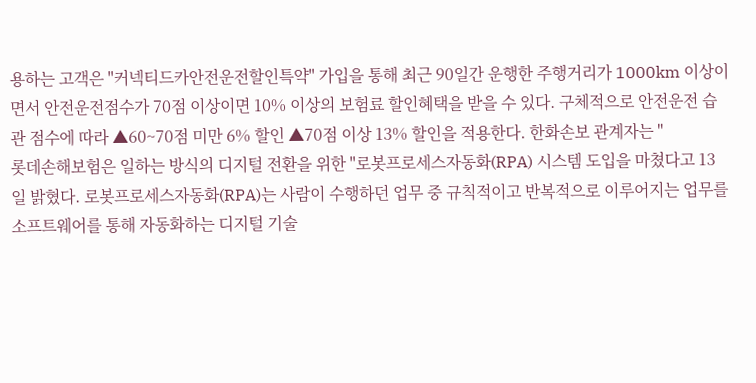용하는 고객은 "커넥티드카안전운전할인특약" 가입을 통해 최근 90일간 운행한 주행거리가 1000km 이상이면서 안전운전점수가 70점 이상이면 10% 이상의 보험료 할인혜택을 받을 수 있다. 구체적으로 안전운전 습관 점수에 따라 ▲60~70점 미만 6% 할인 ▲70점 이상 13% 할인을 적용한다. 한화손보 관계자는 "
롯데손해보험은 일하는 방식의 디지털 전환을 위한 "로봇프로세스자동화(RPA) 시스템 도입을 마쳤다고 13일 밝혔다. 로봇프로세스자동화(RPA)는 사람이 수행하던 업무 중 규칙적이고 반복적으로 이루어지는 업무를 소프트웨어를 통해 자동화하는 디지털 기술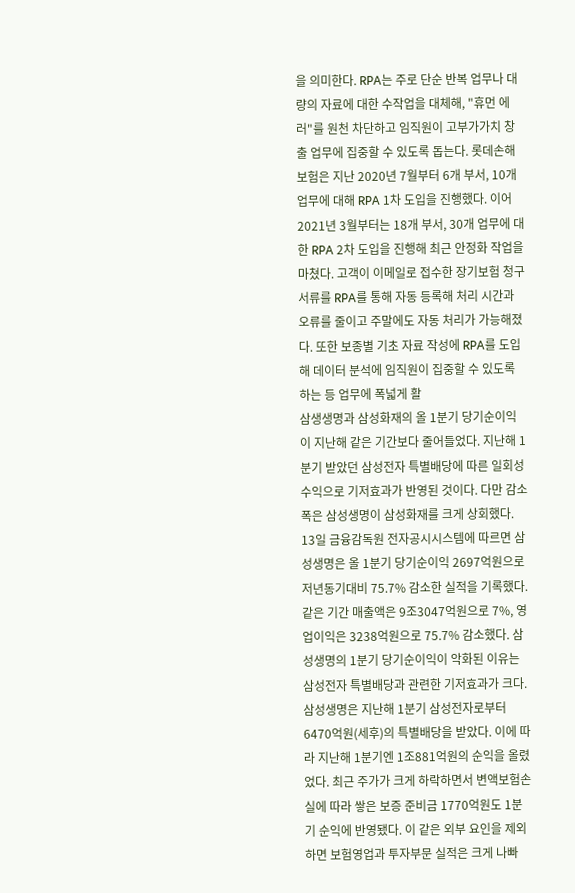을 의미한다. RPA는 주로 단순 반복 업무나 대량의 자료에 대한 수작업을 대체해, "휴먼 에러"를 원천 차단하고 임직원이 고부가가치 창출 업무에 집중할 수 있도록 돕는다. 롯데손해보험은 지난 2020년 7월부터 6개 부서, 10개 업무에 대해 RPA 1차 도입을 진행했다. 이어 2021년 3월부터는 18개 부서, 30개 업무에 대한 RPA 2차 도입을 진행해 최근 안정화 작업을 마쳤다. 고객이 이메일로 접수한 장기보험 청구서류를 RPA를 통해 자동 등록해 처리 시간과 오류를 줄이고 주말에도 자동 처리가 가능해졌다. 또한 보종별 기초 자료 작성에 RPA를 도입해 데이터 분석에 임직원이 집중할 수 있도록 하는 등 업무에 폭넓게 활
삼생생명과 삼성화재의 올 1분기 당기순이익이 지난해 같은 기간보다 줄어들었다. 지난해 1분기 받았던 삼성전자 특별배당에 따른 일회성 수익으로 기저효과가 반영된 것이다. 다만 감소폭은 삼성생명이 삼성화재를 크게 상회했다. 13일 금융감독원 전자공시시스템에 따르면 삼성생명은 올 1분기 당기순이익 2697억원으로 저년동기대비 75.7% 감소한 실적을 기록했다. 같은 기간 매출액은 9조3047억원으로 7%, 영업이익은 3238억원으로 75.7% 감소했다. 삼성생명의 1분기 당기순이익이 악화된 이유는 삼성전자 특별배당과 관련한 기저효과가 크다. 삼성생명은 지난해 1분기 삼성전자로부터 6470억원(세후)의 특별배당을 받았다. 이에 따라 지난해 1분기엔 1조881억원의 순익을 올렸었다. 최근 주가가 크게 하락하면서 변액보험손실에 따라 쌓은 보증 준비금 1770억원도 1분기 순익에 반영됐다. 이 같은 외부 요인을 제외하면 보험영업과 투자부문 실적은 크게 나빠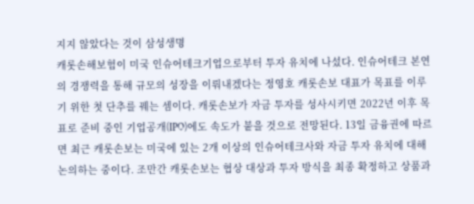지지 않았다는 것이 삼성생명
캐롯손해보험이 미국 인슈어테크기업으로부터 투자 유치에 나섰다. 인슈어테크 본연의 경쟁력을 통해 규모의 성장을 이뤄내겠다는 정영호 캐롯손보 대표가 목표를 이루기 위한 첫 단추를 꿰는 셈이다. 캐롯손보가 자금 투자를 성사시키면 2022년 이후 목표로 준비 중인 기업공개(IPO)에도 속도가 붙을 것으로 전망된다. 13일 금융권에 따르면 최근 캐롯손보는 미국에 있는 2개 이상의 인슈어테크사와 자금 투자 유치에 대해 논의하는 중이다. 조만간 캐롯손보는 협상 대상과 투자 방식을 최종 확정하고 상품과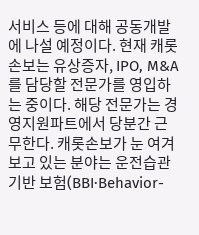서비스 등에 대해 공동개발에 나설 예정이다. 현재 캐롯손보는 유상증자, IPO, M&A를 담당할 전문가를 영입하는 중이다. 해당 전문가는 경영지원파트에서 당분간 근무한다. 캐롯손보가 눈 여겨 보고 있는 분야는 운전습관 기반 보험(BBI·Behavior-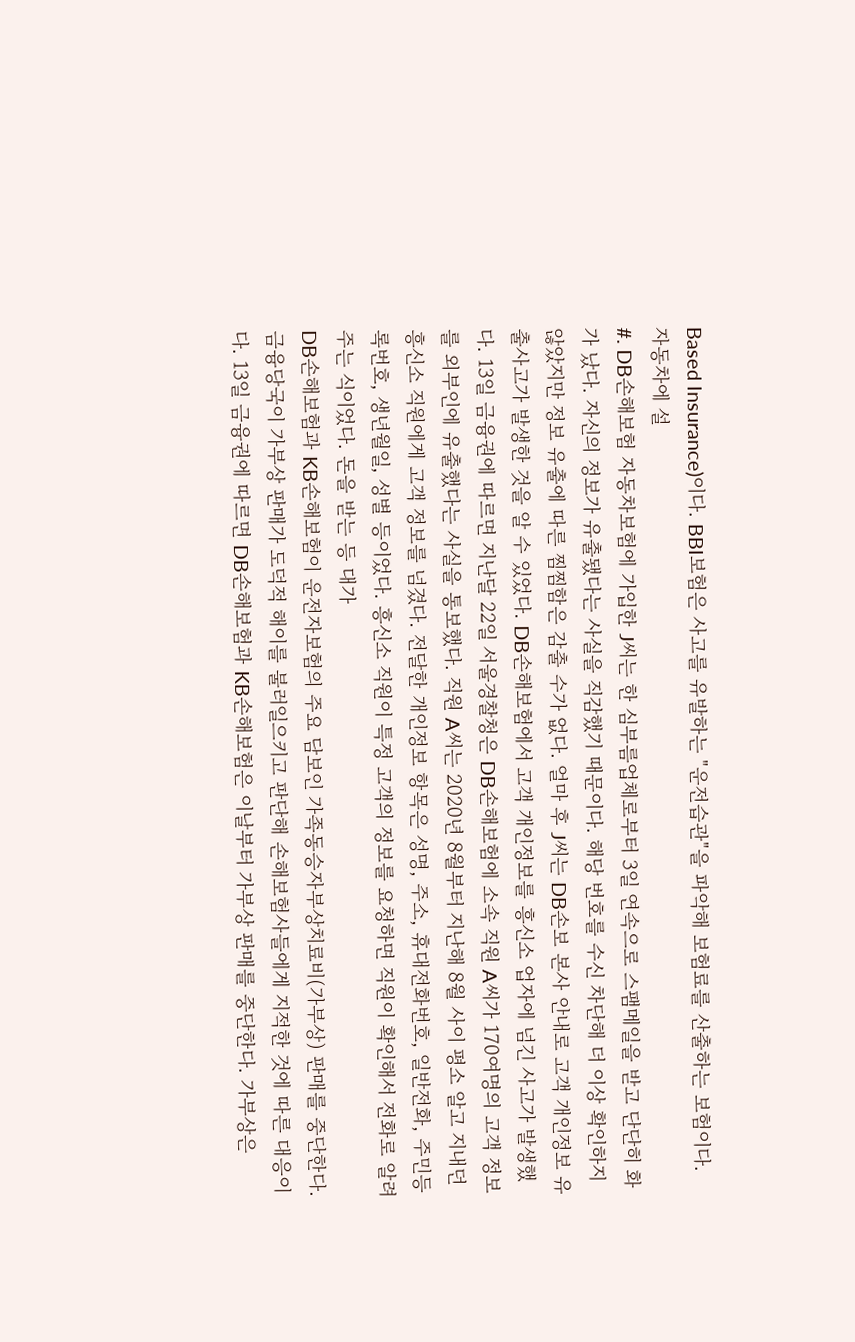Based Insurance)이다. BBI보험은 사고를 유발하는 "운전습관"을 파악해 보험료를 산출하는 보험이다. 자동차에 설
#. DB손해보험 자동차보험에 가입한 J씨는 한 심부름업체로부터 3일 연속으로 스팸메일을 받고 단단히 화가 났다. 자신의 정보가 유출됐다는 사실을 직감했기 때문이다. 해당 번호를 수신 차단해 더 이상 확인하지 않았지만 정보 유출에 따른 찜찜함은 감출 수가 없다. 얼마 후 J씨는 DB손보 본사 안내로 고객 개인정보 유출사고가 발생한 것을 알 수 있었다. DB손해보험에서 고객 개인정보를 흥신소 업자에 넘긴 사고가 발생했다. 13일 금융권에 따르면 지난달 22일 서울경찰청은 DB손해보험에 소속 직원 A씨가 170여명의 고객 정보를 외부인에 유출했다는 사실을 통보했다. 직원 A씨는 2020년 8월부터 지난해 8월 사이 평소 알고 지내던 흥신소 직원에게 고객 정보를 넘겼다. 전달한 개인정보 항목은 성명, 주소, 휴대전화번호, 일반전화, 주민등록번호, 생년월일, 성별 등이었다. 흥신소 직원이 특정 고객의 정보를 요청하면 직원이 확인해서 전화로 알려주는 식이었다. 돈을 받는 등 대가
DB손해보험과 KB손해보험이 운전자보험의 주요 담보인 가족동승자부상치료비(가부상) 판매를 중단한다. 금융당국이 가부상 판매가 도덕적 해이를 불러일으키고 판단해 손해보험사들에게 지적한 것에 따른 대응이다. 13일 금융권에 따르면 DB손해보험과 KB손해보험은 이날부터 가부상 판매를 중단한다. 가부상은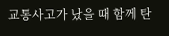교통사고가 났을 때 함께 탄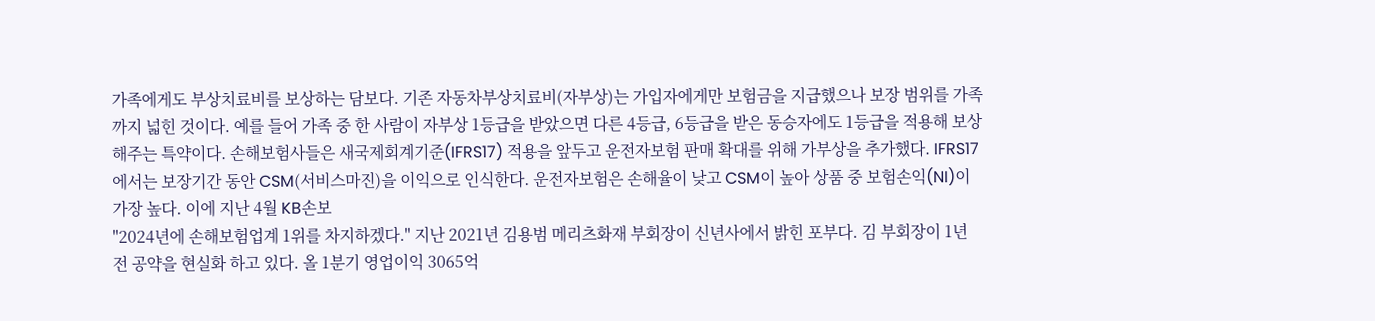가족에게도 부상치료비를 보상하는 담보다. 기존 자동차부상치료비(자부상)는 가입자에게만 보험금을 지급했으나 보장 범위를 가족까지 넓힌 것이다. 예를 들어 가족 중 한 사람이 자부상 1등급을 받았으면 다른 4등급, 6등급을 받은 동승자에도 1등급을 적용해 보상해주는 특약이다. 손해보험사들은 새국제회계기준(IFRS17) 적용을 앞두고 운전자보험 판매 확대를 위해 가부상을 추가했다. IFRS17에서는 보장기간 동안 CSM(서비스마진)을 이익으로 인식한다. 운전자보험은 손해율이 낮고 CSM이 높아 상품 중 보험손익(NI)이 가장 높다. 이에 지난 4월 KB손보
"2024년에 손해보험업계 1위를 차지하겠다." 지난 2021년 김용범 메리츠화재 부회장이 신년사에서 밝힌 포부다. 김 부회장이 1년 전 공약을 현실화 하고 있다. 올 1분기 영업이익 3065억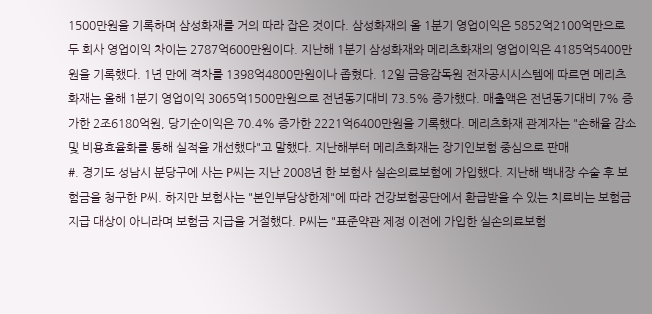1500만원을 기록하며 삼성화재를 거의 따라 잡은 것이다. 삼성화재의 올 1분기 영업이익은 5852억2100억만으로 두 회사 영업이익 차이는 2787억600만원이다. 지난해 1분기 삼성화재와 메리츠화재의 영업이익은 4185억5400만원을 기록했다. 1년 만에 격차를 1398억4800만원이나 좁혔다. 12일 금융감독원 전자공시시스템에 따르면 메리츠화재는 올해 1분기 영업이익 3065억1500만원으로 전년동기대비 73.5% 증가했다. 매출액은 전년동기대비 7% 증가한 2조6180억원, 당기순이익은 70.4% 증가한 2221억6400만원을 기록했다. 메리츠화재 관계자는 "손해율 감소 및 비용효율화를 통해 실적을 개선했다"고 말했다. 지난해부터 메리츠화재는 장기인보험 중심으로 판매
#. 경기도 성남시 분당구에 사는 P씨는 지난 2008년 한 보험사 실손의료보험에 가입했다. 지난해 백내장 수술 후 보험금을 청구한 P씨. 하지만 보험사는 "본인부담상한제"에 따라 건강보험공단에서 환급받을 수 있는 치료비는 보험금 지급 대상이 아니라며 보험금 지급을 거절했다. P씨는 "표준약관 제정 이전에 가입한 실손의료보험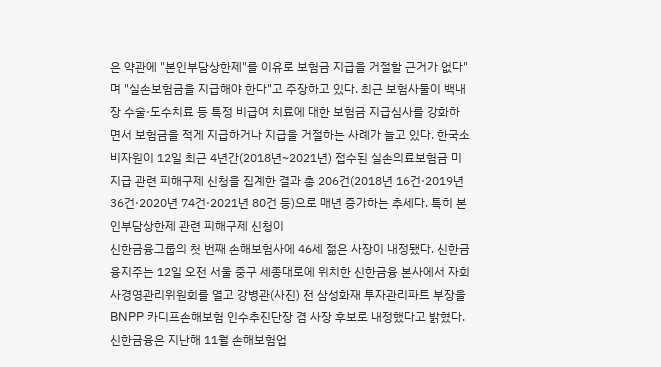은 약관에 "본인부담상한제"를 이유로 보험금 지급을 거절할 근거가 없다"며 "실손보험금을 지급해야 한다"고 주장하고 있다. 최근 보험사둘이 백내장 수술·도수치료 등 특정 비급여 치료에 대한 보험금 지급심사를 강화하면서 보험금을 적게 지급하거나 지급을 거절하는 사례가 늘고 있다. 한국소비자원이 12일 최근 4년간(2018년~2021년) 접수된 실손의료보험금 미지급 관련 피해구제 신청을 집계한 결과 총 206건(2018년 16건·2019년 36건·2020년 74건·2021년 80건 등)으로 매년 증가하는 추세다. 특히 본인부담상한제 관련 피해구제 신청이
신한금융그룹의 첫 번째 손해보험사에 46세 젊은 사장이 내정됐다. 신한금융지주는 12일 오전 서울 중구 세종대로에 위치한 신한금융 본사에서 자회사경영관리위원회를 열고 강병관(사진) 전 삼성화재 투자관리파트 부장을 BNPP 카디프손해보험 인수추진단장 겸 사장 후보로 내정했다고 밝혔다. 신한금융은 지난해 11월 손해보험업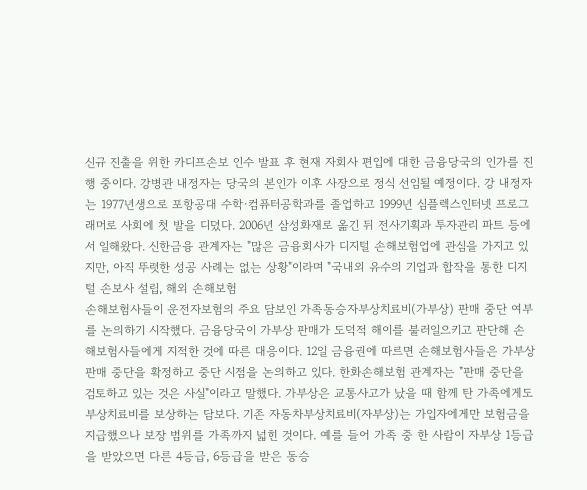신규 진출을 위한 카디프손보 인수 발표 후 현재 자회사 편입에 대한 금융당국의 인가를 진행 중이다. 강병관 내정자는 당국의 본인가 이후 사장으로 정식 선임될 예정이다. 강 내정자는 1977년생으로 포항공대 수학·컴퓨터공학과를 졸업하고 1999년 심플렉스인터넷 프로그래머로 사회에 첫 발을 디뎠다. 2006년 삼성화재로 옮긴 뒤 전사기획과 투자관리 파트 등에서 일해왔다. 신한금융 관계자는 "많은 금융회사가 디지털 손해보험업에 관심을 가지고 있지만, 아직 뚜렷한 성공 사례는 없는 상황"이라며 "국내외 유수의 기업과 합작을 통한 디지털 손보사 설립, 해외 손해보험
손해보험사들이 운전자보험의 주요 담보인 가족동승자부상치료비(가부상) 판매 중단 여부를 논의하기 시작했다. 금융당국이 가부상 판매가 도덕적 해이를 불러일으키고 판단해 손해보험사들에게 지적한 것에 따른 대응이다. 12일 금융권에 따르면 손해보험사들은 가부상 판매 중단을 확정하고 중단 시점을 논의하고 있다. 한화손해보험 관계자는 "판매 중단을 검토하고 있는 것은 사실"이라고 말했다. 가부상은 교통사고가 났을 때 함께 탄 가족에게도 부상치료비를 보상하는 담보다. 기존 자동차부상치료비(자부상)는 가입자에게만 보험금을 지급했으나 보장 범위를 가족까지 넓힌 것이다. 예를 들어 가족 중 한 사람이 자부상 1등급을 받았으면 다른 4등급, 6등급을 받은 동승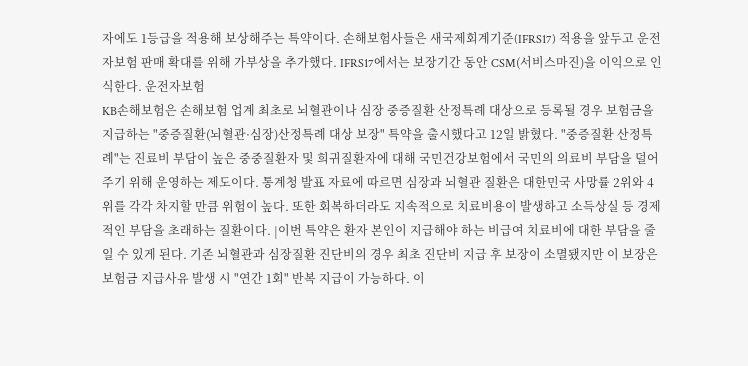자에도 1등급을 적용해 보상해주는 특약이다. 손해보험사들은 새국제회계기준(IFRS17) 적용을 앞두고 운전자보험 판매 확대를 위해 가부상을 추가했다. IFRS17에서는 보장기간 동안 CSM(서비스마진)을 이익으로 인식한다. 운전자보험
KB손해보험은 손해보험 업계 최초로 뇌혈관이나 심장 중증질환 산정특례 대상으로 등록될 경우 보험금을 지급하는 "중증질환(뇌혈관·심장)산정특례 대상 보장" 특약을 출시했다고 12일 밝혔다. "중증질환 산정특례"는 진료비 부담이 높은 중중질환자 및 희귀질환자에 대해 국민건강보험에서 국민의 의료비 부담을 덜어주기 위해 운영하는 제도이다. 통계청 발표 자료에 따르면 심장과 뇌혈관 질환은 대한민국 사망률 2위와 4위를 각각 차지할 만큼 위험이 높다. 또한 회복하더라도 지속적으로 치료비용이 발생하고 소득상실 등 경제적인 부담을 초래하는 질환이다. |이번 특약은 환자 본인이 지급해야 하는 비급여 치료비에 대한 부담을 줄일 수 있게 된다. 기존 뇌혈관과 심장질환 진단비의 경우 최초 진단비 지급 후 보장이 소멸됐지만 이 보장은 보험금 지급사유 발생 시 "연간 1회" 반복 지급이 가능하다. 이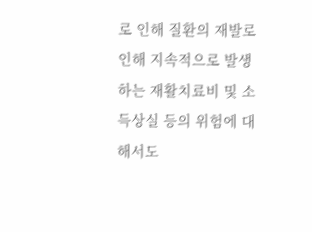로 인해 질환의 재발로 인해 지속적으로 발생하는 재활치료비 및 소득상실 등의 위험에 대해서도